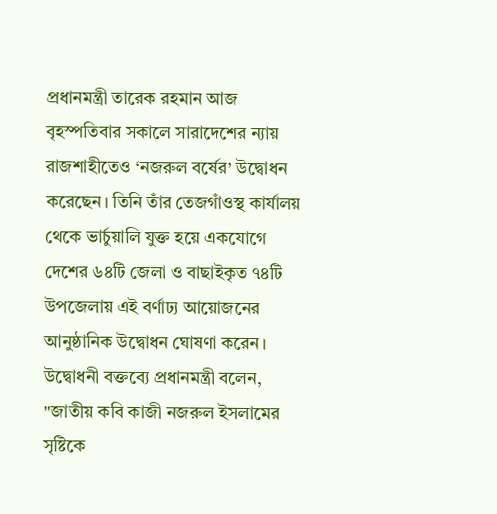প্রধানমন্ত্রী তারেক রহমান আজ বৃহস্পতিবার সকালে সারাদেশের ন্যায় রাজশাহীতেও ‘নজরুল বর্ষের’ উদ্বোধন করেছেন। তিনি তাঁর তেজগাঁওস্থ কার্যালয় থেকে ভার্চুয়ালি যুক্ত হয়ে একযোগে দেশের ৬৪টি জেলা ও বাছাইকৃত ৭৪টি উপজেলায় এই বর্ণাঢ্য আয়োজনের আনুষ্ঠানিক উদ্বোধন ঘোষণা করেন।
উদ্বোধনী বক্তব্যে প্রধানমন্ত্রী বলেন, "জাতীয় কবি কাজী নজরুল ইসলামের সৃষ্টিকে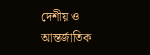দেশীয় ও আন্তর্জাতিক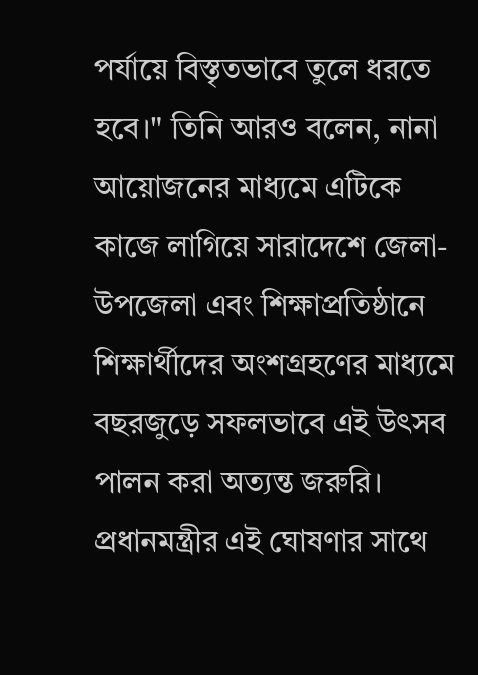পর্যায়ে বিস্তৃতভাবে তুলে ধরতে হবে।" তিনি আরও বলেন, নানা আয়োজনের মাধ্যমে এটিকে কাজে লাগিয়ে সারাদেশে জেলা-উপজেলা এবং শিক্ষাপ্রতিষ্ঠানে শিক্ষার্থীদের অংশগ্রহণের মাধ্যমে বছরজুড়ে সফলভাবে এই উৎসব পালন করা অত্যন্ত জরুরি।
প্রধানমন্ত্রীর এই ঘোষণার সাথে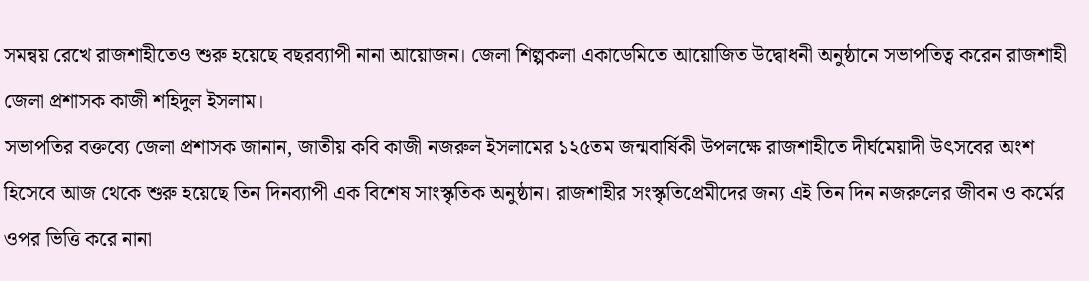সমন্বয় রেখে রাজশাহীতেও শুরু হয়েছে বছরব্যাপী নানা আয়োজন। জেলা শিল্পকলা একাডেমিতে আয়োজিত উদ্বোধনী অনুষ্ঠানে সভাপতিত্ব করেন রাজশাহী জেলা প্রশাসক কাজী শহিদুল ইসলাম।
সভাপতির বক্তব্যে জেলা প্রশাসক জানান, জাতীয় কবি কাজী নজরুল ইসলামের ১২৫তম জন্মবার্ষিকী উপলক্ষে রাজশাহীতে দীর্ঘমেয়াদী উৎসবের অংশ হিসেবে আজ থেকে শুরু হয়েছে তিন দিনব্যাপী এক বিশেষ সাংস্কৃতিক অনুষ্ঠান। রাজশাহীর সংস্কৃতিপ্রেমীদের জন্য এই তিন দিন নজরুলের জীবন ও কর্মের ওপর ভিত্তি করে নানা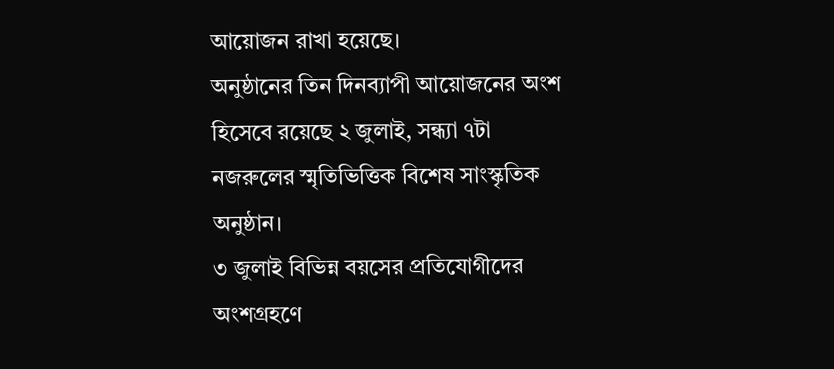আয়োজন রাখা হয়েছে।
অনুষ্ঠানের তিন দিনব্যাপী আয়োজনের অংশ হিসেবে রয়েছে ২ জুলাই, সন্ধ্যা ৭টা নজরুলের স্মৃতিভিত্তিক বিশেষ সাংস্কৃতিক অনুষ্ঠান।
৩ জুলাই বিভিন্ন বয়সের প্রতিযোগীদের অংশগ্রহণে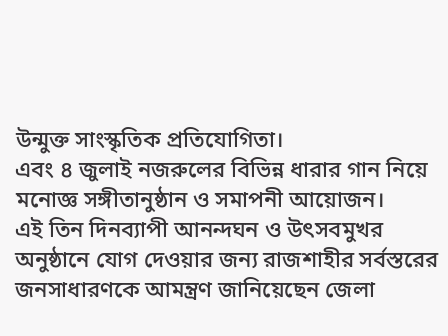উন্মুক্ত সাংস্কৃতিক প্রতিযোগিতা।
এবং ৪ জুলাই নজরুলের বিভিন্ন ধারার গান নিয়ে মনোজ্ঞ সঙ্গীতানুষ্ঠান ও সমাপনী আয়োজন।
এই তিন দিনব্যাপী আনন্দঘন ও উৎসবমুখর অনুষ্ঠানে যোগ দেওয়ার জন্য রাজশাহীর সর্বস্তরের জনসাধারণকে আমন্ত্রণ জানিয়েছেন জেলা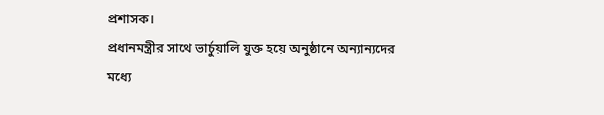প্রশাসক।
প্রধানমন্ত্রীর সাথে ভার্চুয়ালি যুক্ত হয়ে অনুষ্ঠানে অন্যান্যদের মধ্যে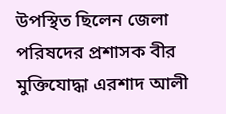উপস্থিত ছিলেন জেলা পরিষদের প্রশাসক বীর মুক্তিযোদ্ধা এরশাদ আলী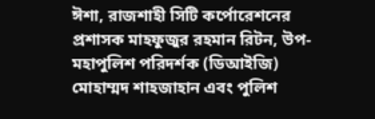ঈশা, রাজশাহী সিটি কর্পোরেশনের প্রশাসক মাহফুজুর রহমান রিটন, উপ-মহাপুলিশ পরিদর্শক (ডিআইজি) মোহাম্মদ শাহজাহান এবং পুলিশ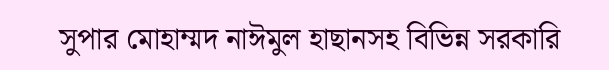সুপার মোহাম্মদ নাঈমুল হাছানসহ বিভিন্ন সরকারি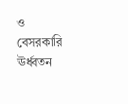ও বেসরকারি ঊর্ধ্বতন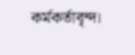কর্মকর্তাবৃন্দ।